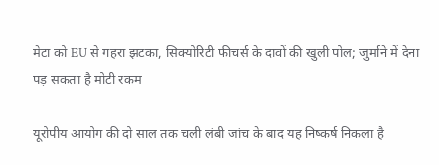मेटा को EU से गहरा झटका, सिक्योरिटी फीचर्स के दावों की खुली पोल; जुर्माने में देना पड़ सकता है मोटी रकम

यूरोपीय आयोग की दो साल तक चली लंबी जांच के बाद यह निष्कर्ष निकला है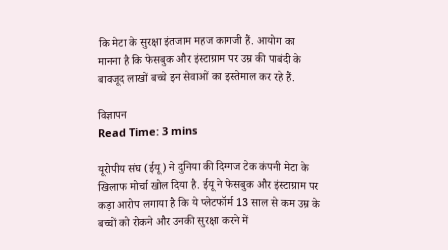कि मेटा के सुरक्षा इंतजाम महज कागजी हैं. आयोग का मानना है कि फेसबुक और इंस्टाग्राम पर उम्र की पाबंदी के बावजूद लाखों बच्चे इन सेवाओं का इस्तेमाल कर रहे हैं.

विज्ञापन
Read Time: 3 mins

यूरोपीय संघ (ईयू) ने दुनिया की दिग्गज टेक कंपनी मेटा के खिलाफ मोर्चा खोल दिया है. ईयू ने फेसबुक और इंस्टाग्राम पर कड़ा आरोप लगाया है कि ये प्लेटफॉर्म 13 साल से कम उम्र के बच्चों को रोकने और उनकी सुरक्षा करने में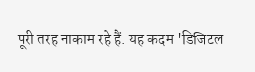पूरी तरह नाकाम रहे हैं. यह कदम 'डिजिटल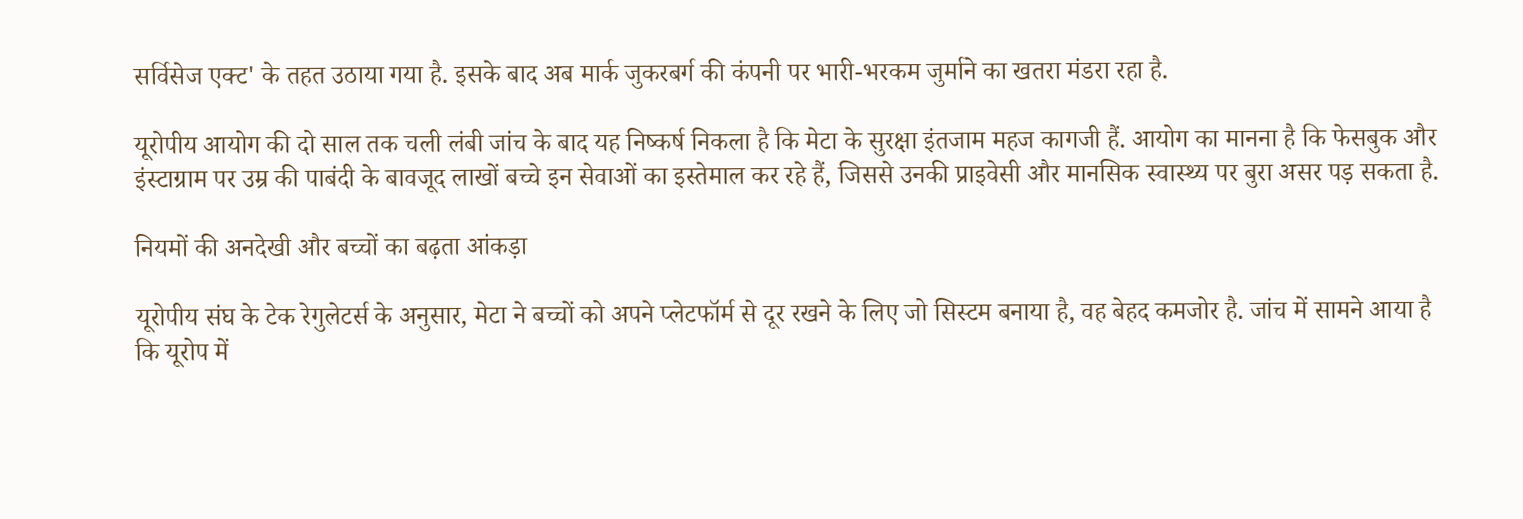सर्विसेज एक्ट' के तहत उठाया गया है. इसके बाद अब मार्क जुकरबर्ग की कंपनी पर भारी-भरकम जुर्माने का खतरा मंडरा रहा है.

यूरोपीय आयोग की दो साल तक चली लंबी जांच के बाद यह निष्कर्ष निकला है कि मेटा के सुरक्षा इंतजाम महज कागजी हैं. आयोग का मानना है कि फेसबुक और इंस्टाग्राम पर उम्र की पाबंदी के बावजूद लाखों बच्चे इन सेवाओं का इस्तेमाल कर रहे हैं, जिससे उनकी प्राइवेसी और मानसिक स्वास्थ्य पर बुरा असर पड़ सकता है.

नियमों की अनदेखी और बच्चों का बढ़ता आंकड़ा

यूरोपीय संघ के टेक रेगुलेटर्स के अनुसार, मेटा ने बच्चों को अपने प्लेटफॉर्म से दूर रखने के लिए जो सिस्टम बनाया है, वह बेहद कमजोर है. जांच में सामने आया है कि यूरोप में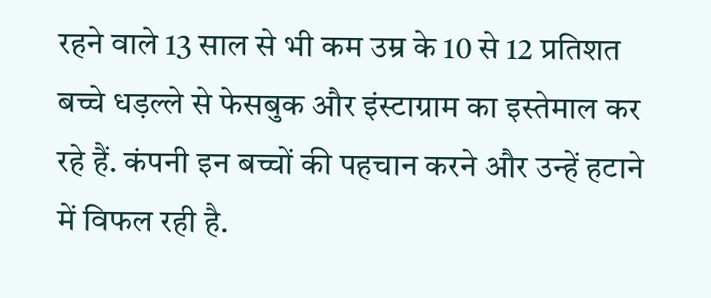रहने वाले 13 साल से भी कम उम्र के 10 से 12 प्रतिशत बच्चे धड़ल्ले से फेसबुक और इंस्टाग्राम का इस्तेमाल कर रहे हैं. कंपनी इन बच्चों की पहचान करने और उन्हें हटाने में विफल रही है.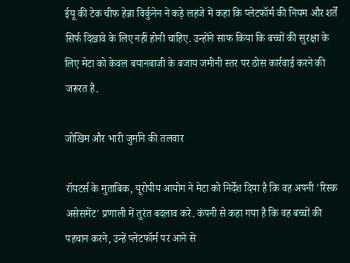ईयू की टेक चीफ हेन्ना विर्कुनेन ने कड़े लहजे में कहा कि प्लेटफॉर्म की नियम और शर्तें सिर्फ दिखावे के लिए नहीं होनी चाहिए. उन्होंने साफ किया कि बच्चों की सुरक्षा के लिए मेटा को केवल बयानबाजी के बजाय जमीनी स्तर पर ठोस कार्रवाई करने की जरूरत है.

जोखिम और भारी जुर्माने की तलवार

रॉयटर्स के मुताबिक, यूरोपीय आयोग ने मेटा को निर्देश दिया है कि वह अपनी 'रिस्क असेसमेंट' प्रणाली में तुरंत बदलाव करे. कंपनी से कहा गया है कि वह बच्चों की पहचान करने, उन्हें प्लेटफॉर्म पर आने से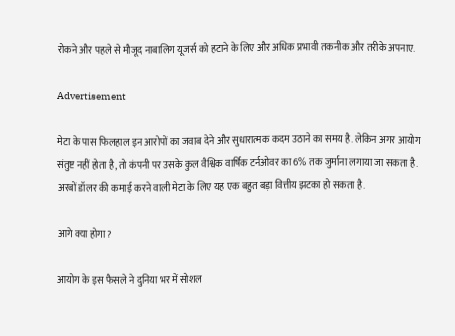रोकने और पहले से मौजूद नाबालिग यूजर्स को हटाने के लिए और अधिक प्रभावी तकनीक और तरीके अपनाए.

Advertisement

मेटा के पास फिलहाल इन आरोपों का जवाब देने और सुधारात्मक कदम उठाने का समय है. लेकिन अगर आयोग संतुष्ट नहीं होता है, तो कंपनी पर उसके कुल वैश्विक वार्षिक टर्नओवर का 6% तक जुर्माना लगाया जा सकता है. अरबों डॉलर की कमाई करने वाली मेटा के लिए यह एक बहुत बड़ा वित्तीय झटका हो सकता है.

आगे क्या होगा?

आयोग के इस फैसले ने दुनिया भर में सोशल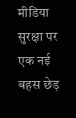मीडिया सुरक्षा पर एक नई बहस छेड़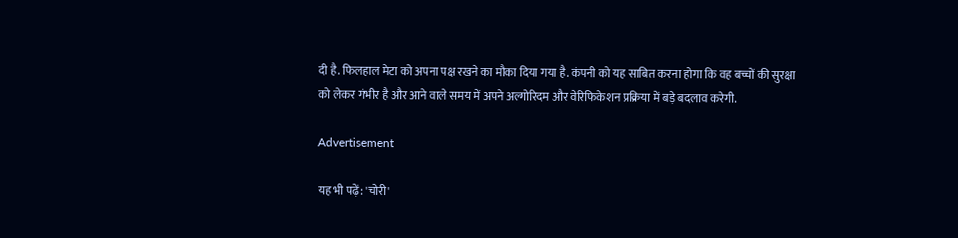दी है. फिलहाल मेटा को अपना पक्ष रखने का मौका दिया गया है. कंपनी को यह साबित करना होगा कि वह बच्चों की सुरक्षा को लेकर गंभीर है और आने वाले समय में अपने अल्गोरिदम और वेरिफिकेशन प्रक्रिया में बड़े बदलाव करेगी.

Advertisement

यह भी पढ़ें: 'चोरी'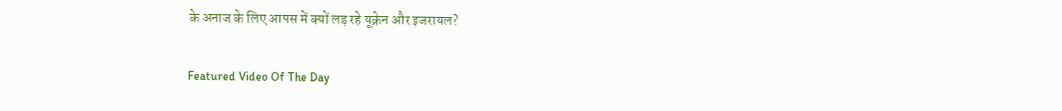के अनाज के लिए आपस में क्यों लड़ रहे यूक्रेन और इजरायल?

Featured Video Of The Day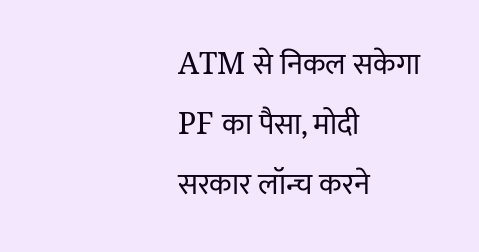ATM से निकल सकेगा PF का पैसा, मोदी सरकार लॉन्च करने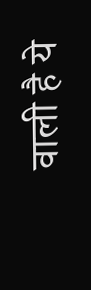वाली है ये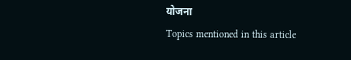योजना
Topics mentioned in this article